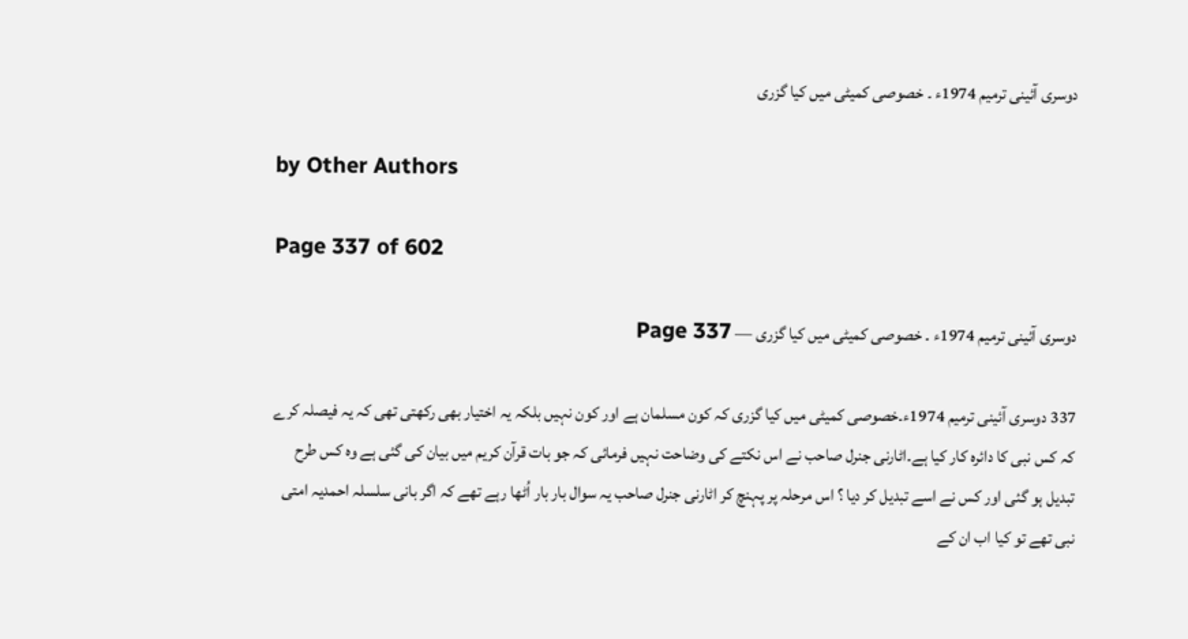دوسری آئینی ترمیم 1974ء ۔ خصوصی کمیٹی میں کیا گزری

by Other Authors

Page 337 of 602

دوسری آئینی ترمیم 1974ء ۔ خصوصی کمیٹی میں کیا گزری — Page 337

337 دوسری آئینی ترمیم 1974ء۔خصوصی کمیٹی میں کیا گزری کہ کون مسلمان ہے اور کون نہیں بلکہ یہ اختیار بھی رکھتی تھی کہ یہ فیصلہ کرے کہ کس نبی کا دائرہ کار کیا ہے۔اٹارنی جنرل صاحب نے اس نکتے کی وضاحت نہیں فرمائی کہ جو بات قرآن کریم میں بیان کی گئی ہے وہ کس طرح تبدیل ہو گئی اور کس نے اسے تبدیل کر دیا ؟ اس مرحلہ پر پہنچ کر اٹارنی جنرل صاحب یہ سوال بار بار اُٹھا رہے تھے کہ اگر بانی سلسلہ احمدیہ امتی نبی تھے تو کیا اب ان کے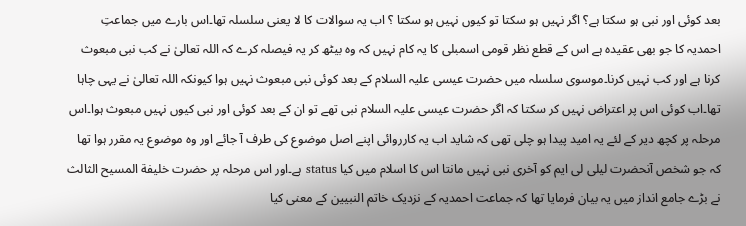بعد کوئی اور نبی ہو سکتا ہے؟ اگر نہیں ہو سکتا تو کیوں نہیں ہو سکتا ؟ اب یہ سوالات کا لا یعنی سلسلہ تھا۔اس بارے میں جماعتِ احمدیہ کا جو بھی عقیدہ ہے اس کے قطع نظر قومی اسمبلی کا یہ کام نہیں کہ وہ بیٹھ کر یہ فیصلہ کرے کہ اللہ تعالیٰ نے کب نبی مبعوث کرنا ہے اور کب نہیں کرنا۔موسوی سلسلہ میں حضرت عیسی علیہ السلام کے بعد کوئی نبی مبعوث نہیں ہوا کیونکہ اللہ تعالیٰ نے یہی چاہا تھا۔اب کوئی اس پر اعتراض نہیں کر سکتا کہ اگر حضرت عیسی علیہ السلام نبی تھے تو ان کے بعد کوئی اور نبی کیوں نہیں مبعوث ہوا۔اس مرحلہ پر کچھ دیر کے لئے یہ امید پیدا ہو چلی تھی کہ شاید اب یہ کارروائی اپنے اصل موضوع کی طرف آ جائے اور وہ موضوع یہ مقرر ہوا تھا کہ جو شخص آنحضرت لیلی لی ایم کو آخری نبی نہیں مانتا اس کا اسلام میں کیا status ہے۔اور اس مرحلہ پر حضرت خلیفة المسیح الثالث نے بڑے جامع انداز میں یہ بیان فرمایا تھا کہ جماعت احمدیہ کے نزدیک خاتم النبیین کے معنی کیا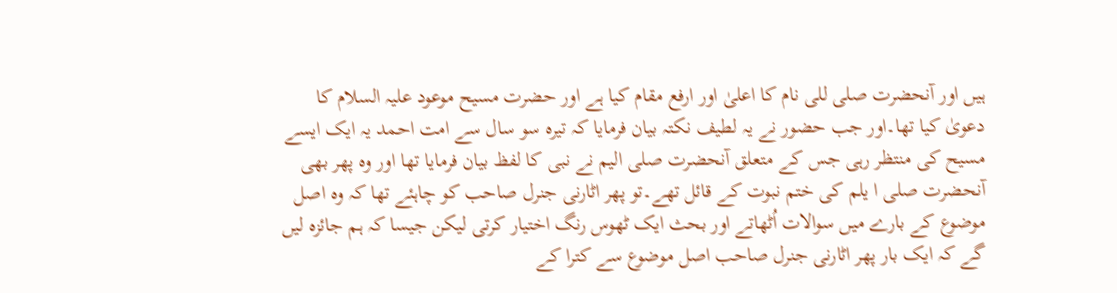ہیں اور آنحضرت صلی للی نام کا اعلیٰ اور ارفع مقام کیا ہے اور حضرت مسیح موعود علیہ السلام کا دعویٰ کیا تھا۔اور جب حضور نے یہ لطیف نکتہ بیان فرمایا کہ تیرہ سو سال سے امت احمد یہ ایک ایسے مسیح کی منتظر رہی جس کے متعلق آنحضرت صلی الیم نے نبی کا لفظ بیان فرمایا تھا اور وہ پھر بھی آنحضرت صلی ا یلم کی ختم نبوت کے قائل تھے۔تو پھر اٹارنی جنرل صاحب کو چاہئے تھا کہ وہ اصل موضوع کے بارے میں سوالات اُٹھاتے اور بحث ایک ٹھوس رنگ اختیار کرتی لیکن جیسا کہ ہم جائزہ لیں گے کہ ایک بار پھر اٹارنی جنرل صاحب اصل موضوع سے کترا کے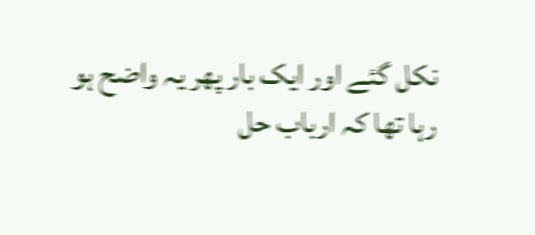نکل گئے اور ایک بار پھر یہ واضح ہو رہا تھا کہ ارباب حل